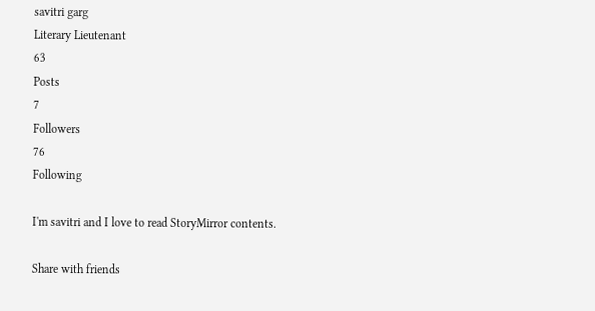savitri garg
Literary Lieutenant
63
Posts
7
Followers
76
Following

I'm savitri and I love to read StoryMirror contents.

Share with friends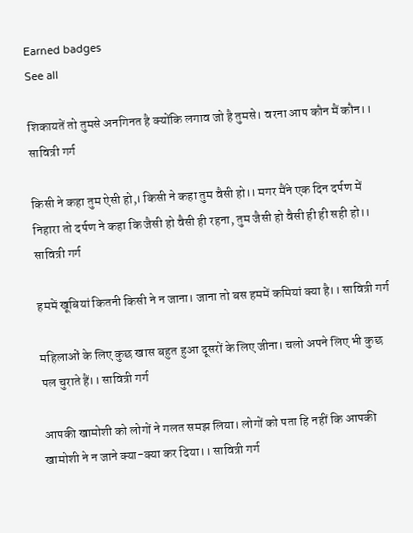Earned badges
See all

शिकायतें तो तुमसे अनगिनत है क्योंकि लगाव जो है तुमसे। वरना आप कौन मैं कौन।। सावित्री गर्ग

किसी ने कहा तुम ऐसी हो,। किसी ने कहा तुम वैसी हो।। मगर मैंने एक दिन दर्पण में निहारा तो दर्पण ने कहा कि जैसी हो वैसी ही रहना, तुम जैसी हो वैसी ही ही सही हो।। सावित्री गर्ग

हममें खूबियां कितनी किसी ने न जाना। जाना तो बस हममें कमियां क्या है।। सावित्री गर्ग

महिलाओं के लिए कुछ खास बहुत हुआ दूसरों के लिए जीना। चलो अपने लिए भी कुछ पल चुराते हैं।। सावित्री गर्ग

आपकी खामोशी को लोगों ने गलत समझ लिया। लोगों को पता हि नहीं कि आपकी खामोशी ने न जाने क्या-क्या कर दिया।। सावित्री गर्ग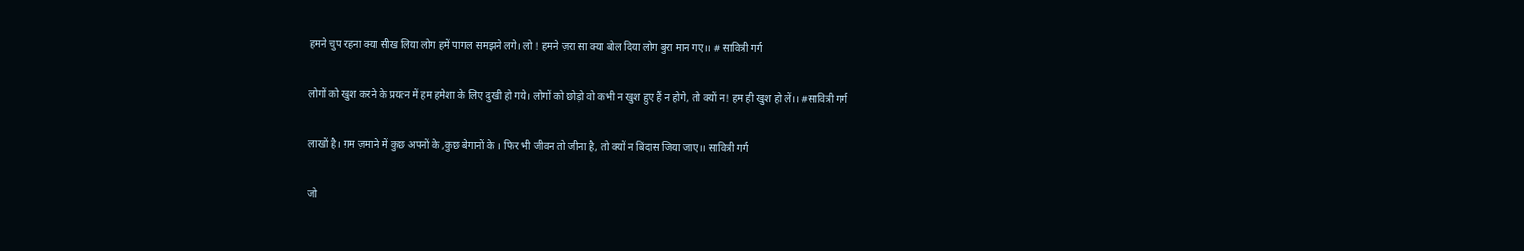हमने चुप रहना क्या सीख लिया लोग हमें पागल समझने लगे। लो ! हमने ज़रा सा क्या बोल दिया लोग बुरा मान गए।। # सावित्री गर्ग

लोगों को खुश करने के प्रयत्न में हम हमेशा के लिए दुखी हो गये। लोगों को छोड़ो वो कभी न खुश हुए हैं न होगे, तो क्यों न! हम ही खुश हो लें।। #सावित्री गर्ग

लाखों है। ग़म ज़माने में कुछ अपनों के ,कुछ बेगानों के । फिर भी जीवन तो जीना है, तो क्यों न बिंदास जिया जाए।। सावित्री गर्ग

जो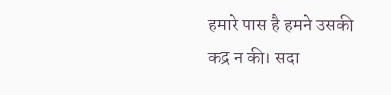हमारे पास है हमने उसकी कद्र न की। सदा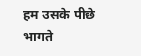हम उसके पीछे भागते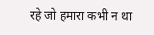रहे जो हमारा कभी न था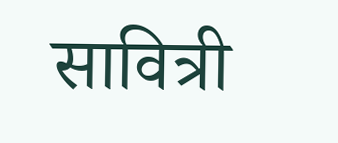सावित्री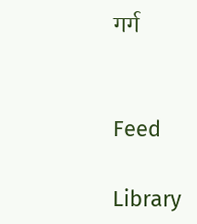गर्ग


Feed

Library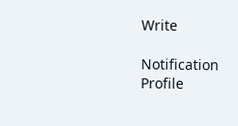Write

Notification
Profile